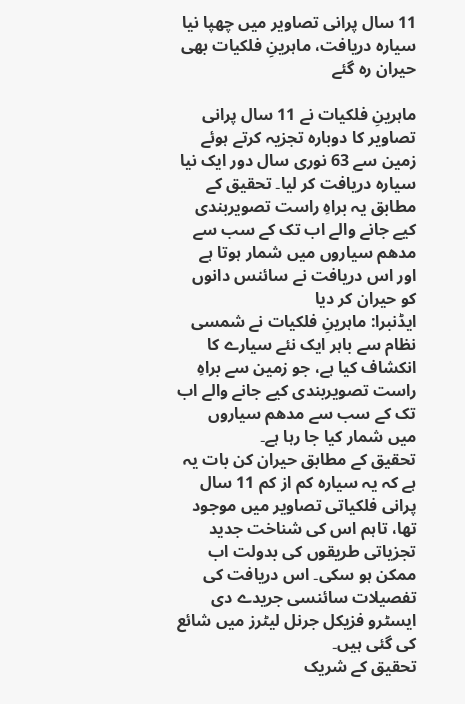11 سال پرانی تصاویر میں چھپا نیا سیارہ دریافت، ماہرینِ فلکیات بھی حیران رہ گئے

ماہرینِ فلکیات نے 11 سال پرانی تصاویر کا دوبارہ تجزیہ کرتے ہوئے زمین سے 63 نوری سال دور ایک نیا سیارہ دریافت کر لیا۔ تحقیق کے مطابق یہ براہِ راست تصویربندی کیے جانے والے اب تک کے سب سے مدھم سیاروں میں شمار ہوتا ہے اور اس دریافت نے سائنس دانوں کو حیران کر دیا
ایڈنبرا: ماہرینِ فلکیات نے شمسی نظام سے باہر ایک نئے سیارے کا انکشاف کیا ہے، جو زمین سے براہِ راست تصویربندی کیے جانے والے اب تک کے سب سے مدھم سیاروں میں شمار کیا جا رہا ہے۔
تحقیق کے مطابق حیران کن بات یہ ہے کہ یہ سیارہ کم از کم 11 سال پرانی فلکیاتی تصاویر میں موجود تھا، تاہم اس کی شناخت جدید تجزیاتی طریقوں کی بدولت اب ممکن ہو سکی۔ اس دریافت کی تفصیلات سائنسی جریدے دی ایسٹرو فزیکل جرنل لیٹرز میں شائع کی گئی ہیں۔
تحقیق کے شریک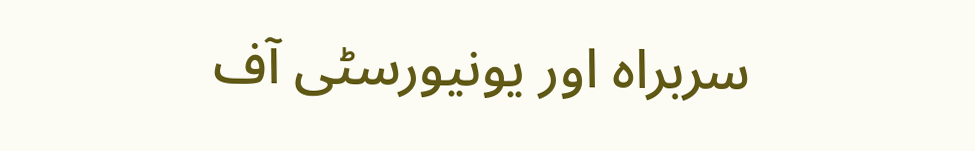سربراہ اور یونیورسٹی آف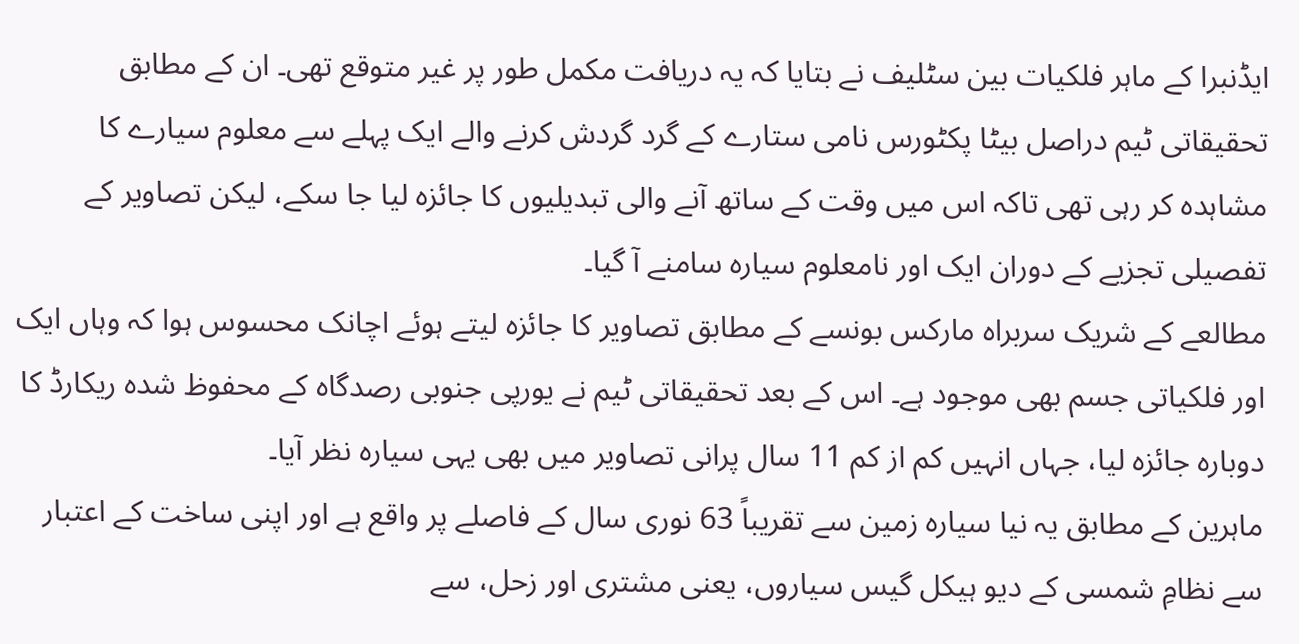ایڈنبرا کے ماہر فلکیات بین سٹلیف نے بتایا کہ یہ دریافت مکمل طور پر غیر متوقع تھی۔ ان کے مطابق تحقیقاتی ٹیم دراصل بیٹا پکٹورس نامی ستارے کے گرد گردش کرنے والے ایک پہلے سے معلوم سیارے کا مشاہدہ کر رہی تھی تاکہ اس میں وقت کے ساتھ آنے والی تبدیلیوں کا جائزہ لیا جا سکے، لیکن تصاویر کے تفصیلی تجزیے کے دوران ایک اور نامعلوم سیارہ سامنے آ گیا۔
مطالعے کے شریک سربراہ مارکس بونسے کے مطابق تصاویر کا جائزہ لیتے ہوئے اچانک محسوس ہوا کہ وہاں ایک اور فلکیاتی جسم بھی موجود ہے۔ اس کے بعد تحقیقاتی ٹیم نے یورپی جنوبی رصدگاہ کے محفوظ شدہ ریکارڈ کا دوبارہ جائزہ لیا، جہاں انہیں کم از کم 11 سال پرانی تصاویر میں بھی یہی سیارہ نظر آیا۔
ماہرین کے مطابق یہ نیا سیارہ زمین سے تقریباً 63 نوری سال کے فاصلے پر واقع ہے اور اپنی ساخت کے اعتبار سے نظامِ شمسی کے دیو ہیکل گیس سیاروں، یعنی مشتری اور زحل، سے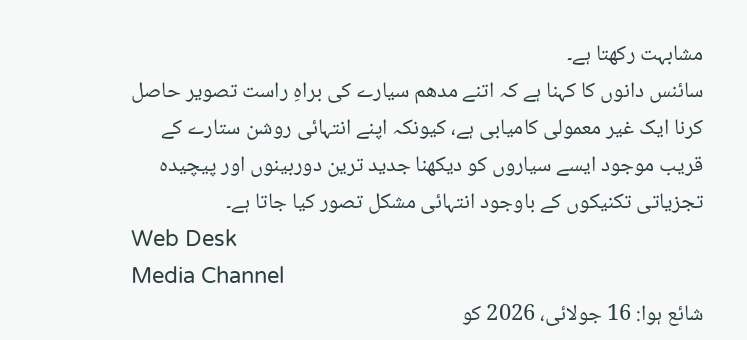مشابہت رکھتا ہے۔
سائنس دانوں کا کہنا ہے کہ اتنے مدھم سیارے کی براہِ راست تصویر حاصل کرنا ایک غیر معمولی کامیابی ہے، کیونکہ اپنے انتہائی روشن ستارے کے قریب موجود ایسے سیاروں کو دیکھنا جدید ترین دوربینوں اور پیچیدہ تجزیاتی تکنیکوں کے باوجود انتہائی مشکل تصور کیا جاتا ہے۔
Web Desk
Media Channel
شائع ہوا: 16 جولائی، 2026 کو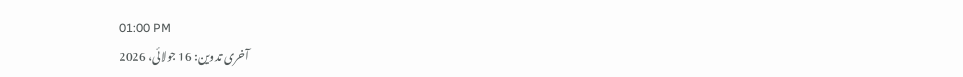01:00 PM
آخری تدوین: 16 جولائی، 2026